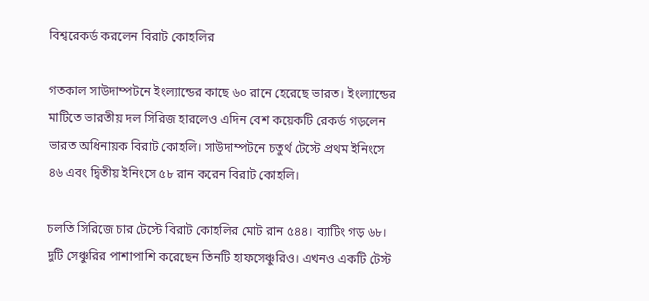বিশ্বরেকর্ড করলেন বিরাট কোহলির

গতকাল সাউদাম্পটনে ইংল্যান্ডের কাছে ৬০ রানে হেরেছে ভারত। ইংল্যান্ডের মাটিতে ভারতীয় দল সিরিজ হারলেও এদিন বেশ কয়েকটি রেকর্ড গড়লেন ভারত অধিনায়ক বিরাট কোহলি। সাউদাম্পটনে চতুর্থ টেস্টে প্রথম ইনিংসে ৪৬ এবং দ্বিতীয় ইনিংসে ৫৮ রান করেন বিরাট কোহলি।

চলতি সিরিজে চার টেস্টে বিরাট কোহলির মোট রান ৫৪৪। ব্যাটিং গড় ৬৮। দুটি সেঞ্চুরির পাশাপাশি করেছেন তিনটি হাফসেঞ্চুরিও। এখনও একটি টেস্ট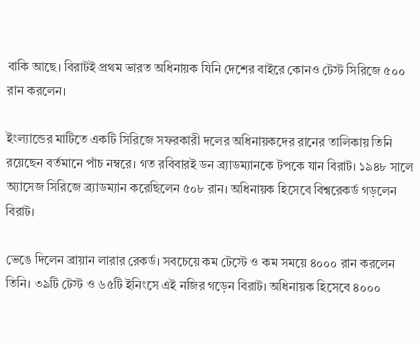বাকি আছে। বিরাটই প্রথম ভারত অধিনায়ক যিনি দেশের বাইরে কোনও টেস্ট সিরিজে ৫০০ রান করলেন।

ইংল্যান্ডের মাটিতে একটি সিরিজে সফরকারী দলের অধিনায়কদের রানের তালিকায় তিনি রয়েছেন বর্তমানে পাঁচ নম্বরে। গত রবিবারই ডন ব্র্যাডম্যানকে টপকে যান বিরাট। ১৯৪৮ সালে অ্যাসেজ সিরিজে ব্র্যাডম্যান করেছিলেন ৫০৮ রান। অধিনায়ক হিসেবে বিশ্বরেকর্ড গড়লেন বিরাট।

ভেঙে দিলেন ব্রায়ান লারার রেকর্ড। সবচেয়ে কম টেস্টে ও কম সময়ে ৪০০০ রান করলেন তিনি। ৩৯টি টেস্ট ও ৬৫টি ইনিংসে এই নজির গড়েন বিরাট। অধিনায়ক হিসেবে ৪০০০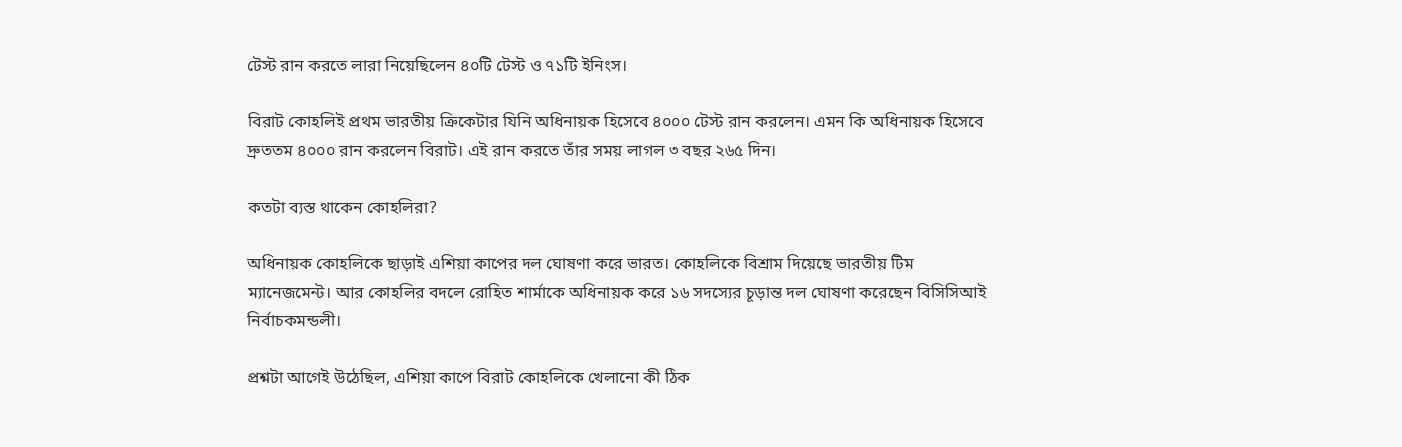টেস্ট রান করতে লারা নিয়েছিলেন ৪০টি টেস্ট ও ৭১টি ইনিংস।

বিরাট কোহলিই প্রথম ভারতীয় ক্রিকেটার যিনি অধিনায়ক হিসেবে ৪০০০ টেস্ট রান করলেন। এমন কি অধিনায়ক হিসেবে দ্রুততম ৪০০০ রান করলেন বিরাট। এই রান করতে তাঁর সময় লাগল ৩ বছর ২৬৫ দিন।

কতটা ব্যস্ত থাকেন কোহলিরা?

অধিনায়ক কোহলিকে ছাড়াই এশিয়া কাপের দল ঘোষণা করে ভারত। কোহলিকে বিশ্রাম দিয়েছে ভারতীয় টিম ম্যানেজমেন্ট। আর কোহলির বদলে রোহিত শার্মাকে অধিনায়ক করে ১৬ সদস্যের চূড়ান্ত দল ঘোষণা করেছেন বিসিসিআই নির্বাচকমন্ডলী।

প্রশ্নটা আগেই উঠেছিল, এশিয়া কাপে বিরাট কোহলিকে খেলানো কী ঠিক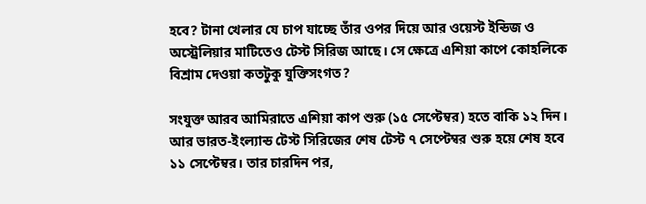হবে? টানা খেলার যে চাপ যাচ্ছে তাঁর ওপর দিয়ে আর ওয়েস্ট ইন্ডিজ ও অস্ট্রেলিয়ার মাটিতেও টেস্ট সিরিজ আছে। সে ক্ষেত্রে এশিয়া কাপে কোহলিকে বিশ্রাম দেওয়া কতটুকু যুক্তিসংগত?

সংযুক্ত আরব আমিরাতে এশিয়া কাপ শুরু (১৫ সেপ্টেম্বর) হতে বাকি ১২ দিন। আর ভারত-ইংল্যান্ড টেস্ট সিরিজের শেষ টেস্ট ৭ সেপ্টেম্বর শুরু হয়ে শেষ হবে ১১ সেপ্টেম্বর। তার চারদিন পর,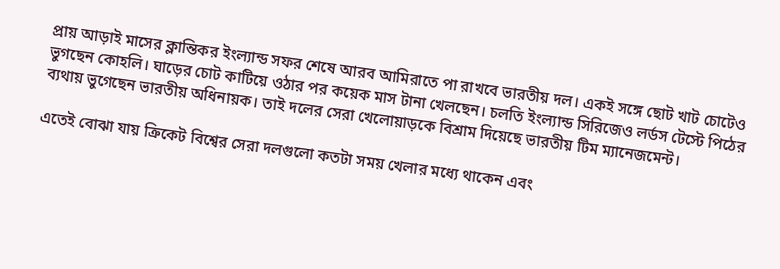প্রায় আড়াই মাসের ক্লান্তিকর ইংল্যান্ড সফর শেষে আরব আমিরাতে পা রাখবে ভারতীয় দল। একই সঙ্গে ছোট খাট চোটেও ভুগছেন কোহলি। ঘাড়ের চোট কাটিয়ে ওঠার পর কয়েক মাস টানা খেলছেন। চলতি ইংল্যান্ড সিরিজেও লর্ডস টেস্টে পিঠের ব্যথায় ভুগেছেন ভারতীয় অধিনায়ক। তাই দলের সেরা খেলোয়াড়কে বিশ্রাম দিয়েছে ভারতীয় টিম ম্যানেজমেন্ট।

এতেই বোঝা যায় ক্রিকেট বিশ্বের সেরা দলগুলো কতটা সময় খেলার মধ্যে থাকেন এবং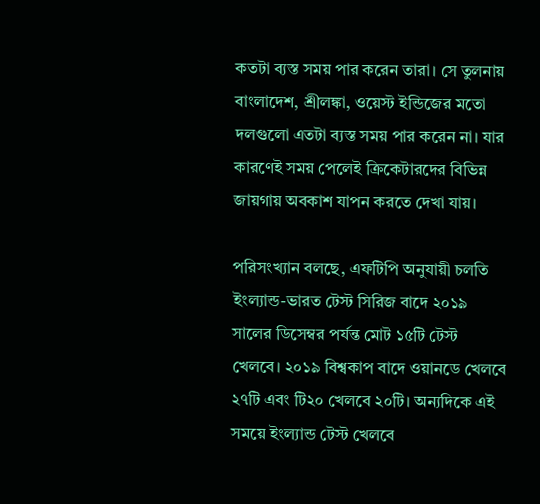কতটা ব্যস্ত সময় পার করেন তারা। সে তুলনায় বাংলাদেশ, শ্রীলঙ্কা, ওয়েস্ট ইন্ডিজের মতো দলগুলো এতটা ব্যস্ত সময় পার করেন না। যার কারণেই সময় পেলেই ক্রিকেটারদের বিভিন্ন জায়গায় অবকাশ যাপন করতে দেখা যায়।

পরিসংখ্যান বলছে, এফটিপি অনুযায়ী চলতি ইংল্যান্ড-ভারত টেস্ট সিরিজ বাদে ২০১৯ সালের ডিসেম্বর পর্যন্ত মোট ১৫টি টেস্ট খেলবে। ২০১৯ বিশ্বকাপ বাদে ওয়ানডে খেলবে ২৭টি এবং টি২০ খেলবে ২০টি। অন্যদিকে এই সময়ে ইংল্যান্ড টেস্ট খেলবে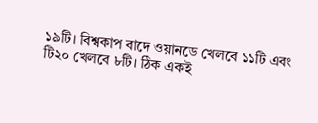১৯টি। বিশ্বকাপ বাদে ওয়ানডে খেলবে ১১টি এবং টি২০ খেলবে ৮টি। ঠিক একই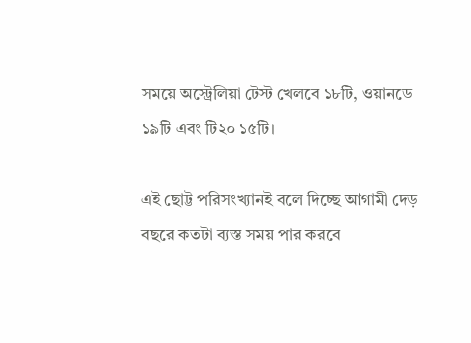সময়ে অস্ট্রেলিয়া টেস্ট খেলবে ১৮টি, ওয়ানডে ১৯টি এবং টি২০ ১৫টি।

এই ছোট্ট পরিসংখ্যানই বলে দিচ্ছে আগামী দেড় বছরে কতটা ব্যস্ত সময় পার করবে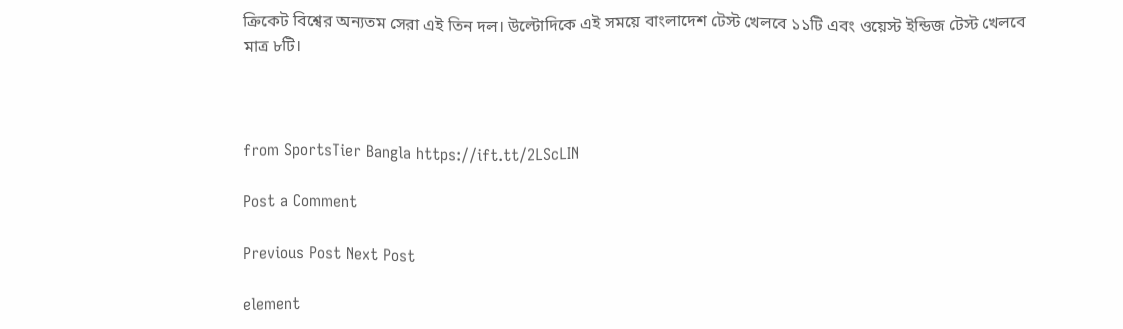ক্রিকেট বিশ্বের অন্যতম সেরা এই তিন দল। উল্টোদিকে এই সময়ে বাংলাদেশ টেস্ট খেলবে ১১টি এবং ওয়েস্ট ইন্ডিজ টেস্ট খেলবে মাত্র ৮টি।



from SportsTier Bangla https://ift.tt/2LScLIN

Post a Comment

Previous Post Next Post

element